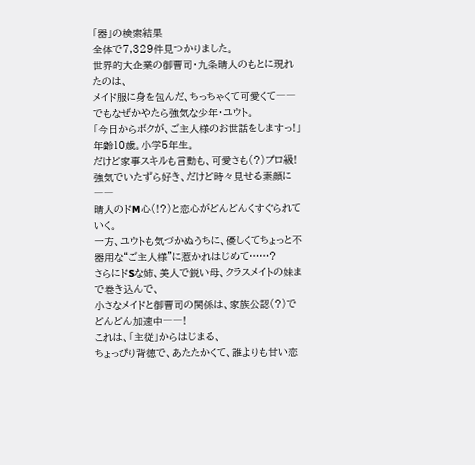「器」の検索結果
全体で7,329件見つかりました。
世界的大企業の御曹司・九条晴人のもとに現れたのは、
メイド服に身を包んだ、ちっちゃくて可愛くて――でもなぜかやたら強気な少年・ユウト。
「今日からボクが、ご主人様のお世話をしますっ!」
年齢10歳。小学5年生。
だけど家事スキルも言動も、可愛さも(?)プロ級!
強気でいたずら好き、だけど時々見せる素顔に――
晴人のドM心(!?)と恋心がどんどんくすぐられていく。
一方、ユウトも気づかぬうちに、優しくてちょっと不器用な“ご主人様”に惹かれはじめて……?
さらにドSな姉、美人で鋭い母、クラスメイトの妹まで巻き込んで、
小さなメイドと御曹司の関係は、家族公認(?)でどんどん加速中――!
これは、「主従」からはじまる、
ちょっぴり背徳で、あたたかくて、誰よりも甘い恋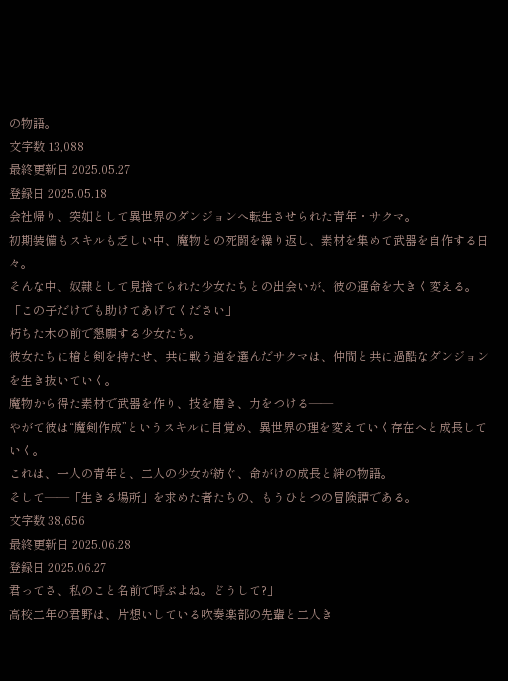の物語。
文字数 13,088
最終更新日 2025.05.27
登録日 2025.05.18
会社帰り、突如として異世界のダンジョンへ転生させられた青年・サクマ。
初期装備もスキルも乏しい中、魔物との死闘を繰り返し、素材を集めて武器を自作する日々。
そんな中、奴隷として見捨てられた少女たちとの出会いが、彼の運命を大きく変える。
「この子だけでも助けてあげてください」
朽ちた木の前で懇願する少女たち。
彼女たちに槍と剣を持たせ、共に戦う道を選んだサクマは、仲間と共に過酷なダンジョンを生き抜いていく。
魔物から得た素材で武器を作り、技を磨き、力をつける――
やがて彼は“魔剣作成”というスキルに目覚め、異世界の理を変えていく存在へと成長していく。
これは、一人の青年と、二人の少女が紡ぐ、命がけの成長と絆の物語。
そして――「生きる場所」を求めた者たちの、もうひとつの冒険譚である。
文字数 38,656
最終更新日 2025.06.28
登録日 2025.06.27
君ってさ、私のこと名前で呼ぶよね。どうして?」
高校二年の君野は、片想いしている吹奏楽部の先輩と二人き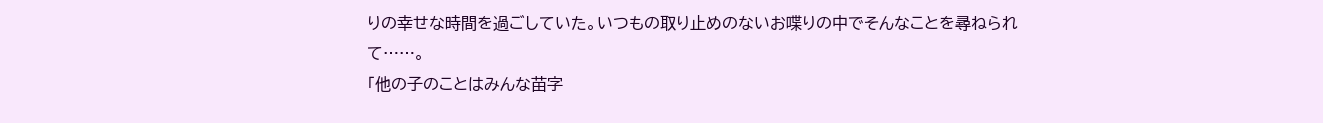りの幸せな時間を過ごしていた。いつもの取り止めのないお喋りの中でそんなことを尋ねられて……。
「他の子のことはみんな苗字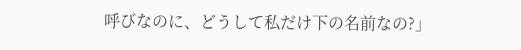呼びなのに、どうして私だけ下の名前なの?」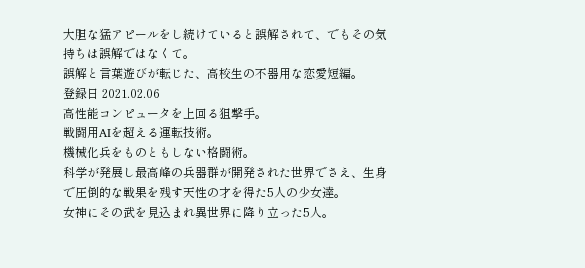大胆な猛アピールをし続けていると誤解されて、でもその気持ちは誤解ではなくて。
誤解と言葉遊びが転じた、高校生の不器用な恋愛短編。
登録日 2021.02.06
高性能コンピュータを上回る狙撃手。
戦闘用AIを超える運転技術。
機械化兵をものともしない格闘術。
科学が発展し最高峰の兵器群が開発された世界でさえ、生身で圧倒的な戦果を残す天性の才を得た5人の少女達。
女神にその武を見込まれ異世界に降り立った5人。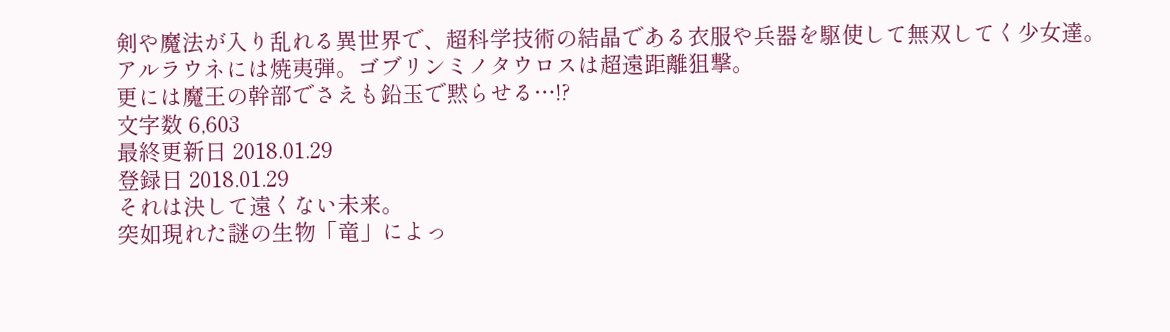剣や魔法が入り乱れる異世界で、超科学技術の結晶である衣服や兵器を駆使して無双してく少女達。
アルラウネには焼夷弾。ゴブリンミノタウロスは超遠距離狙撃。
更には魔王の幹部でさえも鉛玉で黙らせる…!?
文字数 6,603
最終更新日 2018.01.29
登録日 2018.01.29
それは決して遠くない未来。
突如現れた謎の生物「竜」によっ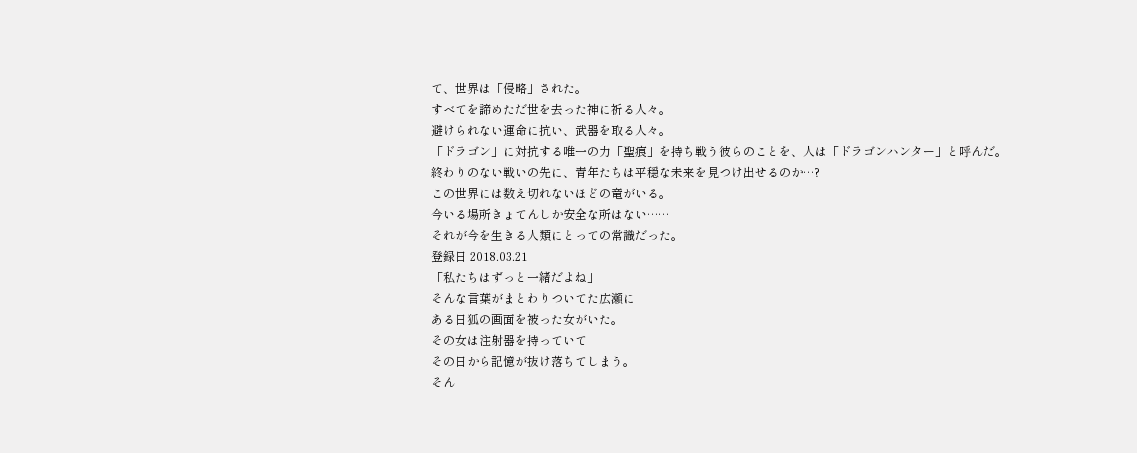て、世界は「侵略」された。
すべてを諦めただ世を去った神に祈る人々。
避けられない運命に抗い、武器を取る人々。
「ドラゴン」に対抗する唯一の力「聖痕」を持ち戦う彼らのことを、人は「ドラゴンハンター」と呼んだ。
終わりのない戦いの先に、青年たちは平穏な未来を見つけ出せるのか…?
この世界には数え切れないほどの竜がいる。
今いる場所きょてんしか安全な所はない……
それが今を生きる人類にとっての常識だった。
登録日 2018.03.21
「私たちはずっと一緒だよね」
そんな言葉がまとわりついてた広瀬に
ある日狐の画面を被った女がいた。
その女は注射器を持っていて
その日から記憶が抜け落ちてしまう。
そん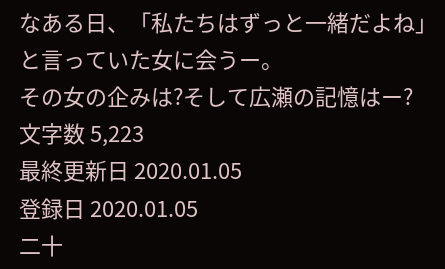なある日、「私たちはずっと一緒だよね」と言っていた女に会うー。
その女の企みは?そして広瀬の記憶はー?
文字数 5,223
最終更新日 2020.01.05
登録日 2020.01.05
二十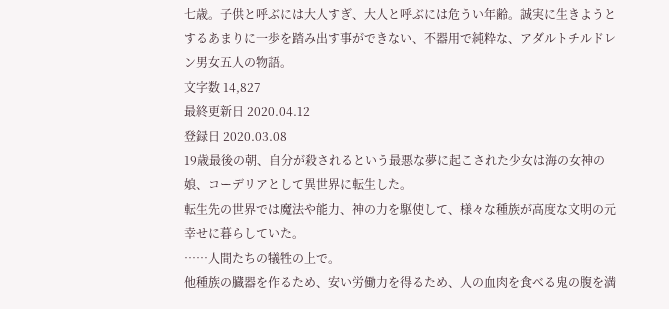七歳。子供と呼ぶには大人すぎ、大人と呼ぶには危うい年齢。誠実に生きようとするあまりに一歩を踏み出す事ができない、不器用で純粋な、アダルトチルドレン男女五人の物語。
文字数 14,827
最終更新日 2020.04.12
登録日 2020.03.08
19歳最後の朝、自分が殺されるという最悪な夢に起こされた少女は海の女神の娘、コーデリアとして異世界に転生した。
転生先の世界では魔法や能力、神の力を駆使して、様々な種族が高度な文明の元幸せに暮らしていた。
……人間たちの犠牲の上で。
他種族の臓器を作るため、安い労働力を得るため、人の血肉を食べる鬼の腹を満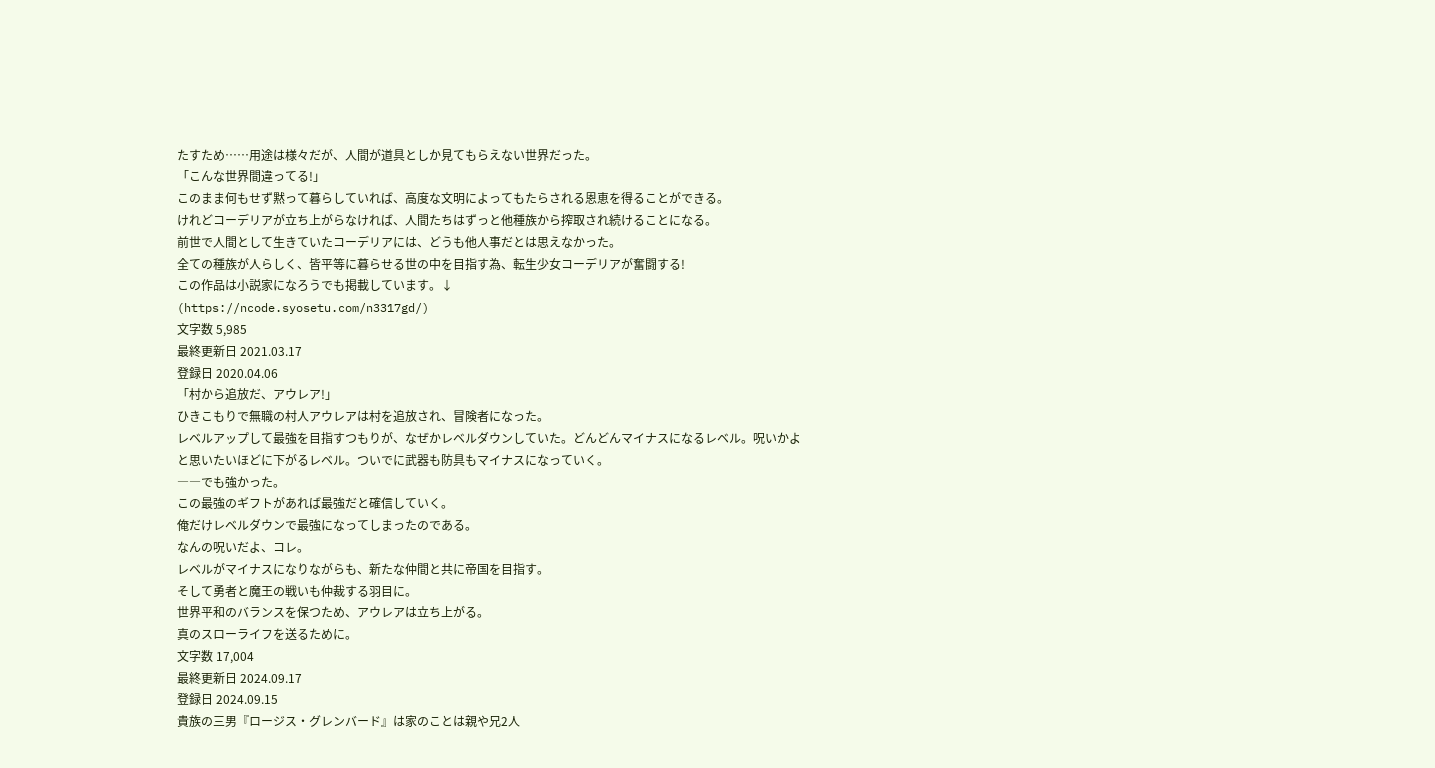たすため……用途は様々だが、人間が道具としか見てもらえない世界だった。
「こんな世界間違ってる!」
このまま何もせず黙って暮らしていれば、高度な文明によってもたらされる恩恵を得ることができる。
けれどコーデリアが立ち上がらなければ、人間たちはずっと他種族から搾取され続けることになる。
前世で人間として生きていたコーデリアには、どうも他人事だとは思えなかった。
全ての種族が人らしく、皆平等に暮らせる世の中を目指す為、転生少女コーデリアが奮闘する!
この作品は小説家になろうでも掲載しています。↓
(https://ncode.syosetu.com/n3317gd/)
文字数 5,985
最終更新日 2021.03.17
登録日 2020.04.06
「村から追放だ、アウレア!」
ひきこもりで無職の村人アウレアは村を追放され、冒険者になった。
レベルアップして最強を目指すつもりが、なぜかレベルダウンしていた。どんどんマイナスになるレベル。呪いかよと思いたいほどに下がるレベル。ついでに武器も防具もマイナスになっていく。
――でも強かった。
この最強のギフトがあれば最強だと確信していく。
俺だけレベルダウンで最強になってしまったのである。
なんの呪いだよ、コレ。
レベルがマイナスになりながらも、新たな仲間と共に帝国を目指す。
そして勇者と魔王の戦いも仲裁する羽目に。
世界平和のバランスを保つため、アウレアは立ち上がる。
真のスローライフを送るために。
文字数 17,004
最終更新日 2024.09.17
登録日 2024.09.15
貴族の三男『ロージス・グレンバード』は家のことは親や兄2人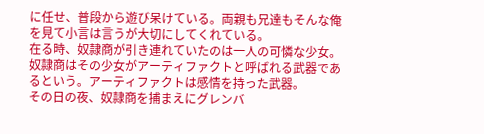に任せ、普段から遊び呆けている。両親も兄達もそんな俺を見て小言は言うが大切にしてくれている。
在る時、奴隷商が引き連れていたのは一人の可憐な少女。奴隷商はその少女がアーティファクトと呼ばれる武器であるという。アーティファクトは感情を持った武器。
その日の夜、奴隷商を捕まえにグレンバ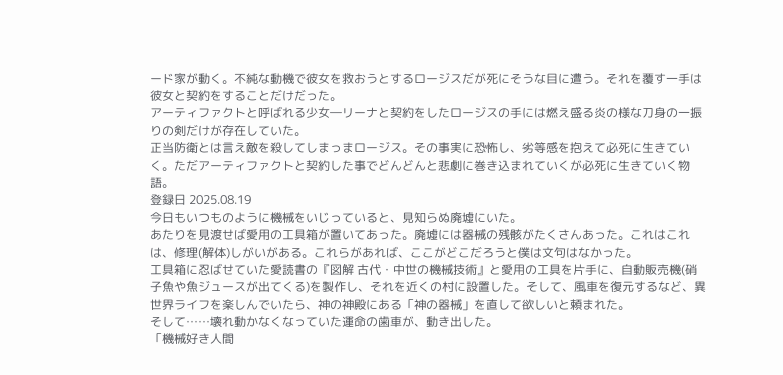ード家が動く。不純な動機で彼女を救おうとするロージスだが死にそうな目に遭う。それを覆す一手は彼女と契約をすることだけだった。
アーティファクトと呼ばれる少女―リーナと契約をしたロージスの手には燃え盛る炎の様な刀身の一振りの剣だけが存在していた。
正当防衛とは言え敵を殺してしまっまロージス。その事実に恐怖し、劣等感を抱えて必死に生きていく。ただアーティファクトと契約した事でどんどんと悲劇に巻き込まれていくが必死に生きていく物語。
登録日 2025.08.19
今日もいつものように機械をいじっていると、見知らぬ廃墟にいた。
あたりを見渡せば愛用の工具箱が置いてあった。廃墟には器械の残骸がたくさんあった。これはこれは、修理(解体)しがいがある。これらがあれば、ここがどこだろうと僕は文句はなかった。
工具箱に忍ばせていた愛読書の『図解 古代・中世の機械技術』と愛用の工具を片手に、自動販売機(硝子魚や魚ジュースが出てくる)を製作し、それを近くの村に設置した。そして、風車を復元するなど、異世界ライフを楽しんでいたら、神の神殿にある「神の器械」を直して欲しいと頼まれた。
そして……壊れ動かなくなっていた運命の歯車が、動き出した。
「機械好き人間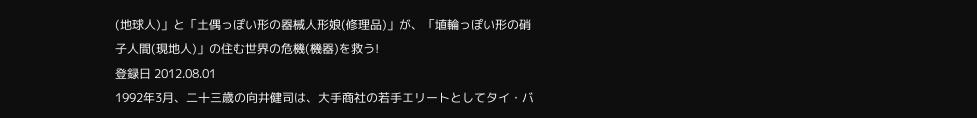(地球人)」と「土偶っぽい形の器械人形娘(修理品)」が、「埴輪っぽい形の硝子人間(現地人)」の住む世界の危機(機器)を救う!
登録日 2012.08.01
1992年3月、二十三歳の向井健司は、大手商社の若手エリートとしてタイ・バ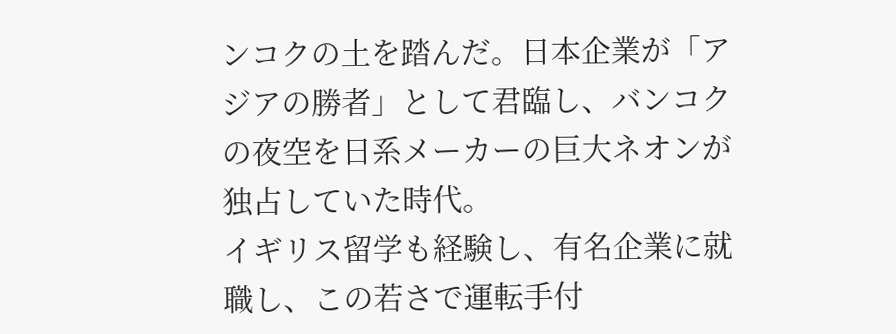ンコクの土を踏んだ。日本企業が「アジアの勝者」として君臨し、バンコクの夜空を日系メーカーの巨大ネオンが独占していた時代。
イギリス留学も経験し、有名企業に就職し、この若さで運転手付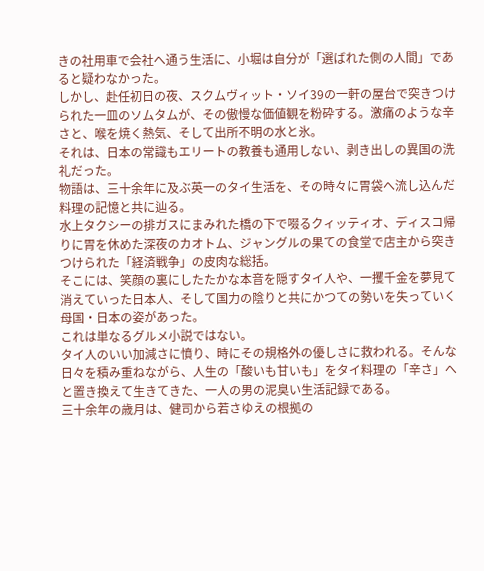きの社用車で会社へ通う生活に、小堀は自分が「選ばれた側の人間」であると疑わなかった。
しかし、赴任初日の夜、スクムヴィット・ソイ39の一軒の屋台で突きつけられた一皿のソムタムが、その傲慢な価値観を粉砕する。激痛のような辛さと、喉を焼く熱気、そして出所不明の水と氷。
それは、日本の常識もエリートの教養も通用しない、剥き出しの異国の洗礼だった。
物語は、三十余年に及ぶ英一のタイ生活を、その時々に胃袋へ流し込んだ料理の記憶と共に辿る。
水上タクシーの排ガスにまみれた橋の下で啜るクィッティオ、ディスコ帰りに胃を休めた深夜のカオトム、ジャングルの果ての食堂で店主から突きつけられた「経済戦争」の皮肉な総括。
そこには、笑顔の裏にしたたかな本音を隠すタイ人や、一攫千金を夢見て消えていった日本人、そして国力の陰りと共にかつての勢いを失っていく母国・日本の姿があった。
これは単なるグルメ小説ではない。
タイ人のいい加減さに憤り、時にその規格外の優しさに救われる。そんな日々を積み重ねながら、人生の「酸いも甘いも」をタイ料理の「辛さ」へと置き換えて生きてきた、一人の男の泥臭い生活記録である。
三十余年の歳月は、健司から若さゆえの根拠の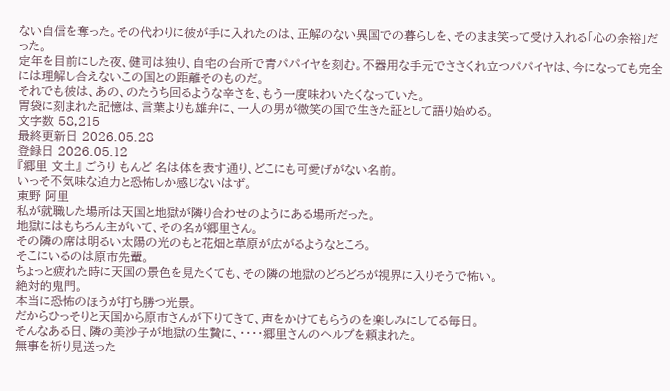ない自信を奪った。その代わりに彼が手に入れたのは、正解のない異国での暮らしを、そのまま笑って受け入れる「心の余裕」だった。
定年を目前にした夜、健司は独り、自宅の台所で青パパイヤを刻む。不器用な手元でささくれ立つパパイヤは、今になっても完全には理解し合えないこの国との距離そのものだ。
それでも彼は、あの、のたうち回るような辛さを、もう一度味わいたくなっていた。
胃袋に刻まれた記憶は、言葉よりも雄弁に、一人の男が微笑の国で生きた証として語り始める。
文字数 58,215
最終更新日 2026.05.28
登録日 2026.05.12
『郷里 文土』 ごうり もんど 名は体を表す通り、どこにも可愛げがない名前。
いっそ不気味な迫力と恐怖しか感じないはず。
東野 阿里
私が就職した場所は天国と地獄が隣り合わせのようにある場所だった。
地獄にはもちろん主がいて、その名が郷里さん。
その隣の席は明るい太陽の光のもと花畑と草原が広がるようなところ。
そこにいるのは原市先輩。
ちょっと疲れた時に天国の景色を見たくても、その隣の地獄のどろどろが視界に入りそうで怖い。
絶対的鬼門。
本当に恐怖のほうが打ち勝つ光景。
だからひっそりと天国から原市さんが下りてきて、声をかけてもらうのを楽しみにしてる毎日。
そんなある日、隣の美沙子が地獄の生贄に、・・・・郷里さんのヘルプを頼まれた。
無事を祈り見送った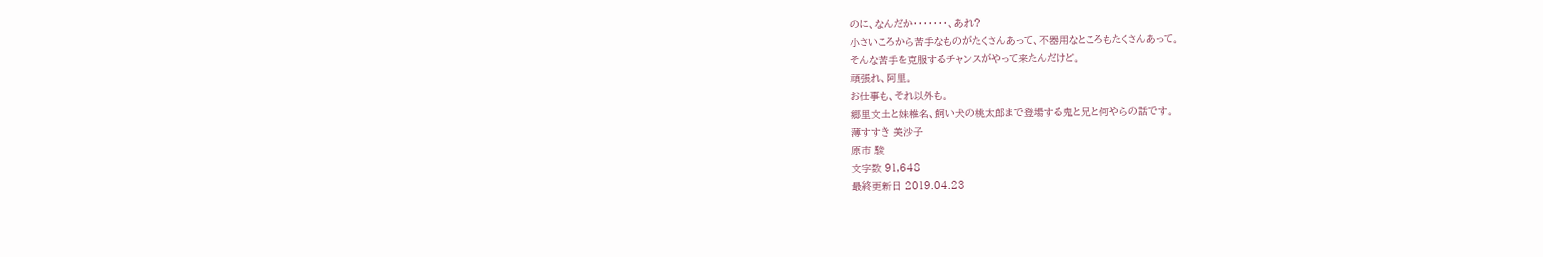のに、なんだか・・・・・・・、あれ?
小さいころから苦手なものがたくさんあって、不器用なところもたくさんあって。
そんな苦手を克服するチャンスがやって来たんだけど。
頑張れ、阿里。
お仕事も、それ以外も。
郷里文土と妹椎名、飼い犬の桃太郎まで登場する鬼と兄と何やらの話です。
薄すすき 美沙子
原市 駿
文字数 91,648
最終更新日 2019.04.23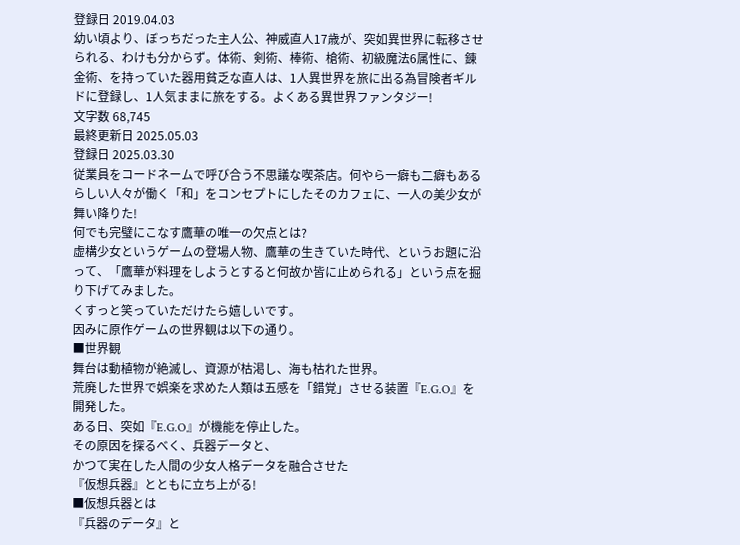登録日 2019.04.03
幼い頃より、ぼっちだった主人公、神威直人17歳が、突如異世界に転移させられる、わけも分からず。体術、剣術、棒術、槍術、初級魔法6属性に、錬金術、を持っていた器用貧乏な直人は、1人異世界を旅に出る為冒険者ギルドに登録し、1人気ままに旅をする。よくある異世界ファンタジー!
文字数 68,745
最終更新日 2025.05.03
登録日 2025.03.30
従業員をコードネームで呼び合う不思議な喫茶店。何やら一癖も二癖もあるらしい人々が働く「和」をコンセプトにしたそのカフェに、一人の美少女が舞い降りた!
何でも完璧にこなす鷹華の唯一の欠点とは?
虚構少女というゲームの登場人物、鷹華の生きていた時代、というお題に沿って、「鷹華が料理をしようとすると何故か皆に止められる」という点を掘り下げてみました。
くすっと笑っていただけたら嬉しいです。
因みに原作ゲームの世界観は以下の通り。
■世界観
舞台は動植物が絶滅し、資源が枯渇し、海も枯れた世界。
荒廃した世界で娯楽を求めた人類は五感を「錯覚」させる装置『E.G.O』を開発した。
ある日、突如『E.G.O』が機能を停止した。
その原因を探るべく、兵器データと、
かつて実在した人間の少女人格データを融合させた
『仮想兵器』とともに立ち上がる!
■仮想兵器とは
『兵器のデータ』と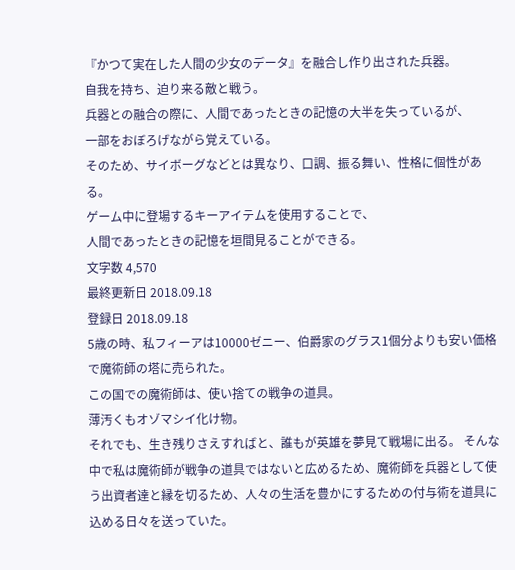『かつて実在した人間の少女のデータ』を融合し作り出された兵器。
自我を持ち、迫り来る敵と戦う。
兵器との融合の際に、人間であったときの記憶の大半を失っているが、
一部をおぼろげながら覚えている。
そのため、サイボーグなどとは異なり、口調、振る舞い、性格に個性がある。
ゲーム中に登場するキーアイテムを使用することで、
人間であったときの記憶を垣間見ることができる。
文字数 4,570
最終更新日 2018.09.18
登録日 2018.09.18
5歳の時、私フィーアは10000ゼニー、伯爵家のグラス1個分よりも安い価格で魔術師の塔に売られた。
この国での魔術師は、使い捨ての戦争の道具。
薄汚くもオゾマシイ化け物。
それでも、生き残りさえすればと、誰もが英雄を夢見て戦場に出る。 そんな中で私は魔術師が戦争の道具ではないと広めるため、魔術師を兵器として使う出資者達と縁を切るため、人々の生活を豊かにするための付与術を道具に込める日々を送っていた。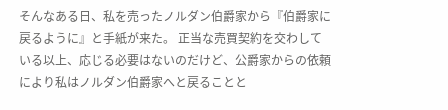そんなある日、私を売ったノルダン伯爵家から『伯爵家に戻るように』と手紙が来た。 正当な売買契約を交わしている以上、応じる必要はないのだけど、公爵家からの依頼により私はノルダン伯爵家へと戻ることと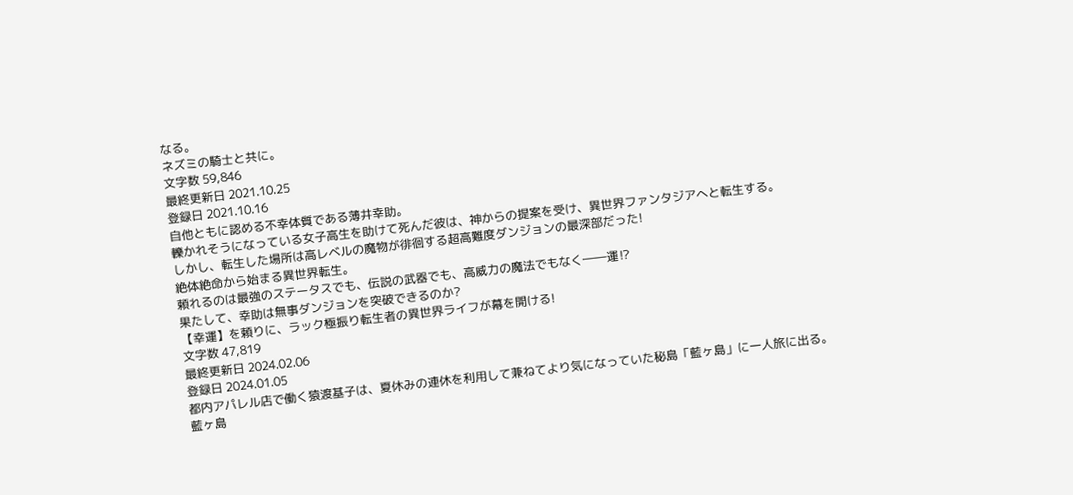なる。
ネズミの騎士と共に。
文字数 59,846
最終更新日 2021.10.25
登録日 2021.10.16
自他ともに認める不幸体質である薄井幸助。
轢かれそうになっている女子高生を助けて死んだ彼は、神からの提案を受け、異世界ファンタジアへと転生する。
しかし、転生した場所は高レベルの魔物が徘徊する超高難度ダンジョンの最深部だった!
絶体絶命から始まる異世界転生。
頼れるのは最強のステータスでも、伝説の武器でも、高威力の魔法でもなく――運⁉
果たして、幸助は無事ダンジョンを突破できるのか?
【幸運】を頼りに、ラック極振り転生者の異世界ライフが幕を開ける!
文字数 47,819
最終更新日 2024.02.06
登録日 2024.01.05
都内アパレル店で働く猿渡基子は、夏休みの連休を利用して兼ねてより気になっていた秘島「藍ヶ島」に一人旅に出る。
藍ヶ島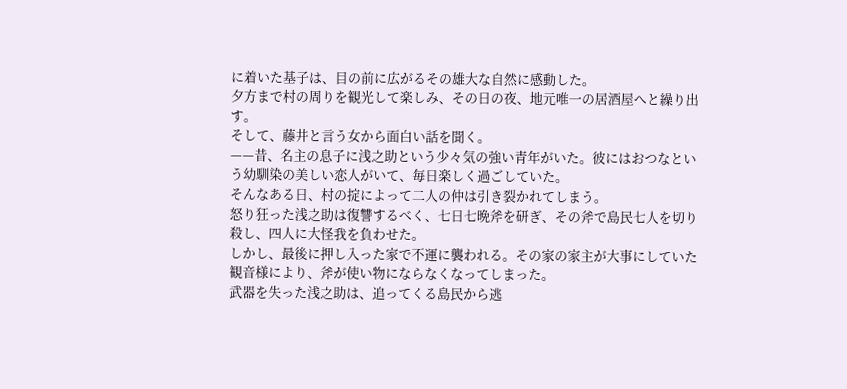に着いた基子は、目の前に広がるその雄大な自然に感動した。
夕方まで村の周りを観光して楽しみ、その日の夜、地元唯一の居酒屋へと繰り出す。
そして、藤井と言う女から面白い話を聞く。
——昔、名主の息子に浅之助という少々気の強い青年がいた。彼にはおつなという幼馴染の美しい恋人がいて、毎日楽しく過ごしていた。
そんなある日、村の掟によって二人の仲は引き裂かれてしまう。
怒り狂った浅之助は復讐するべく、七日七晩斧を研ぎ、その斧で島民七人を切り殺し、四人に大怪我を負わせた。
しかし、最後に押し入った家で不運に襲われる。その家の家主が大事にしていた観音様により、斧が使い物にならなくなってしまった。
武器を失った浅之助は、追ってくる島民から逃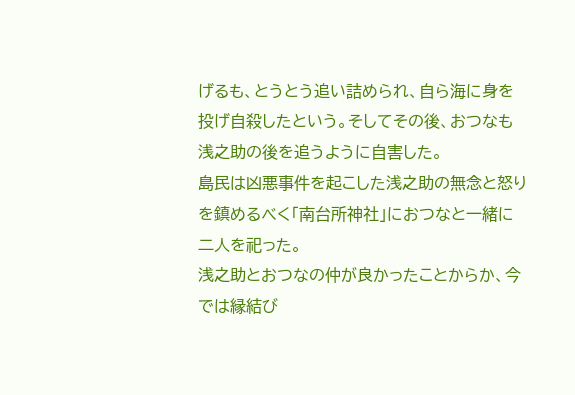げるも、とうとう追い詰められ、自ら海に身を投げ自殺したという。そしてその後、おつなも浅之助の後を追うように自害した。
島民は凶悪事件を起こした浅之助の無念と怒りを鎮めるべく「南台所神社」におつなと一緒に二人を祀った。
浅之助とおつなの仲が良かったことからか、今では縁結び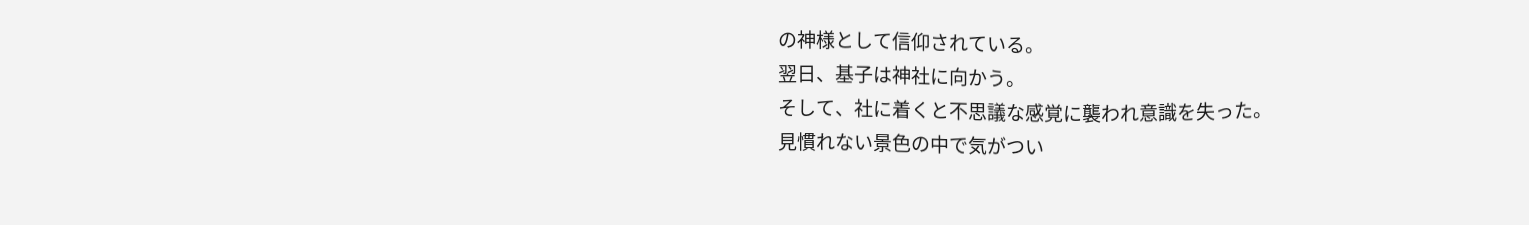の神様として信仰されている。
翌日、基子は神社に向かう。
そして、社に着くと不思議な感覚に襲われ意識を失った。
見慣れない景色の中で気がつい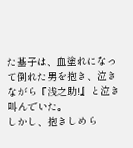た基子は、血塗れになって倒れた男を抱き、泣きながら『浅之助!』と泣き叫んでいた。
しかし、抱きしめら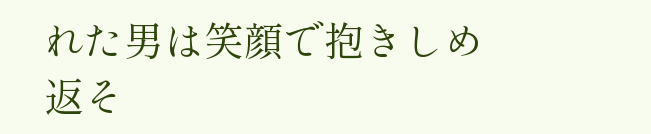れた男は笑顔で抱きしめ返そ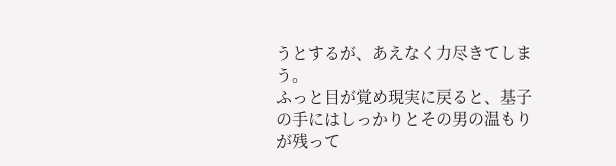うとするが、あえなく力尽きてしまう。
ふっと目が覚め現実に戻ると、基子の手にはしっかりとその男の温もりが残って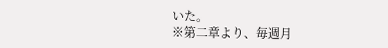いた。
※第二章より、毎週月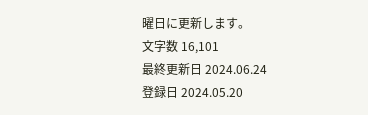曜日に更新します。
文字数 16,101
最終更新日 2024.06.24
登録日 2024.05.20